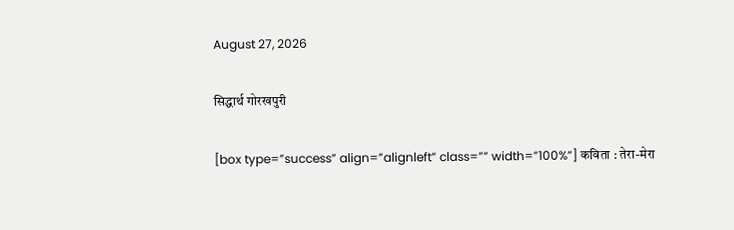August 27, 2026

सिद्धार्थ गोरखपुरी

[box type=”success” align=”alignleft” class=”” width=”100%”] कविता : तेरा-मेरा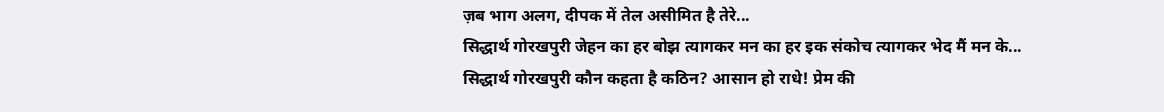ज़ब भाग अलग, दीपक में तेल असीमित है तेरे...
सिद्धार्थ गोरखपुरी जेहन का हर बोझ त्यागकर मन का हर इक संकोच त्यागकर भेद मैं मन के...
सिद्धार्थ गोरखपुरी कौन कहता है कठिन? आसान हो राधे! प्रेम की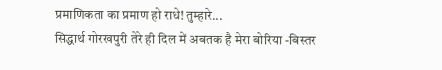प्रमाणिकता का प्रमाण हो राधे! तुम्हारे...
सिद्धार्थ गोरखपुरी तेरे ही दिल में अबतक है मेरा बोरिया -बिस्तर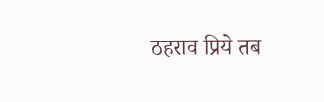ठहराव प्रिये तब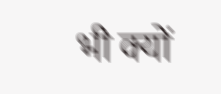भी क्यों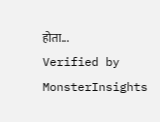होता...
Verified by MonsterInsights